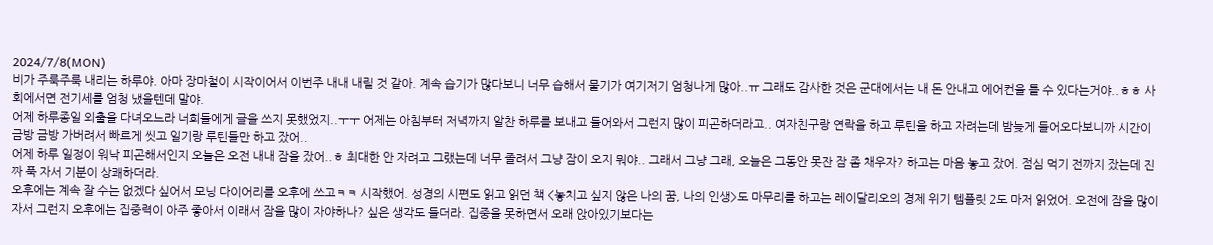2024/7/8(MON)
비가 주룩주룩 내리는 하루야. 아마 장마철이 시작이어서 이번주 내내 내릴 것 같아. 계속 습기가 많다보니 너무 습해서 물기가 여기저기 엄청나게 많아..ㅠ 그래도 감사한 것은 군대에서는 내 돈 안내고 에어컨을 틀 수 있다는거야..ㅎㅎ 사회에서면 전기세를 엄청 냈을텐데 말야.
어제 하루종일 외출을 다녀오느라 너희들에게 글을 쓰지 못했었지..ㅜㅜ 어제는 아침부터 저녁까지 알찬 하루를 보내고 들어와서 그런지 많이 피곤하더라고.. 여자친구랑 연락을 하고 루틴을 하고 자려는데 밤늦게 들어오다보니까 시간이 금방 금방 가버려서 빠르게 씻고 일기랑 루틴들만 하고 잤어..
어제 하루 일정이 워낙 피곤해서인지 오늘은 오전 내내 잠을 잤어..ㅎ 최대한 안 자려고 그랬는데 너무 졸려서 그냥 잠이 오지 뭐야.. 그래서 그냥 그래, 오늘은 그동안 못잔 잠 좀 채우자? 하고는 마음 놓고 잤어. 점심 먹기 전까지 잤는데 진짜 푹 자서 기분이 상쾌하더라.
오후에는 계속 잘 수는 없겠다 싶어서 모닝 다이어리를 오후에 쓰고ㅋㅋ 시작했어. 성경의 시편도 읽고 읽던 책 <놓치고 싶지 않은 나의 꿈, 나의 인생>도 마무리를 하고는 레이달리오의 경제 위기 템플릿 2도 마저 읽었어. 오전에 잠을 많이 자서 그런지 오후에는 집중력이 아주 좋아서 이래서 잠을 많이 자야하나? 싶은 생각도 들더라. 집중을 못하면서 오래 앉아있기보다는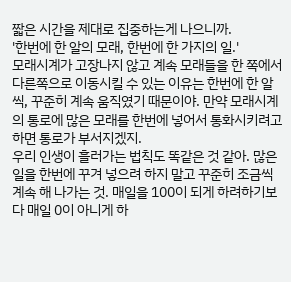짧은 시간을 제대로 집중하는게 나으니까.
'한번에 한 알의 모래, 한번에 한 가지의 일.'
모래시계가 고장나지 않고 계속 모래들을 한 쪽에서 다른쪽으로 이동시킬 수 있는 이유는 한번에 한 알씩, 꾸준히 계속 움직였기 때문이야. 만약 모래시계의 통로에 많은 모래를 한번에 넣어서 통화시키려고 하면 통로가 부서지겠지.
우리 인생이 흘러가는 법칙도 똑같은 것 같아. 많은 일을 한번에 꾸겨 넣으려 하지 말고 꾸준히 조금씩 계속 해 나가는 것. 매일을 100이 되게 하려하기보다 매일 0이 아니게 하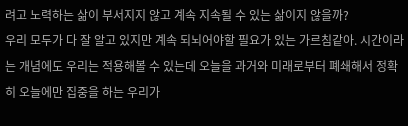려고 노력하는 삶이 부서지지 않고 계속 지속될 수 있는 삶이지 않을까?
우리 모두가 다 잘 알고 있지만 계속 되뇌어야할 필요가 있는 가르침같아. 시간이라는 개념에도 우리는 적용해볼 수 있는데 오늘을 과거와 미래로부터 폐쇄해서 정확히 오늘에만 집중을 하는 우리가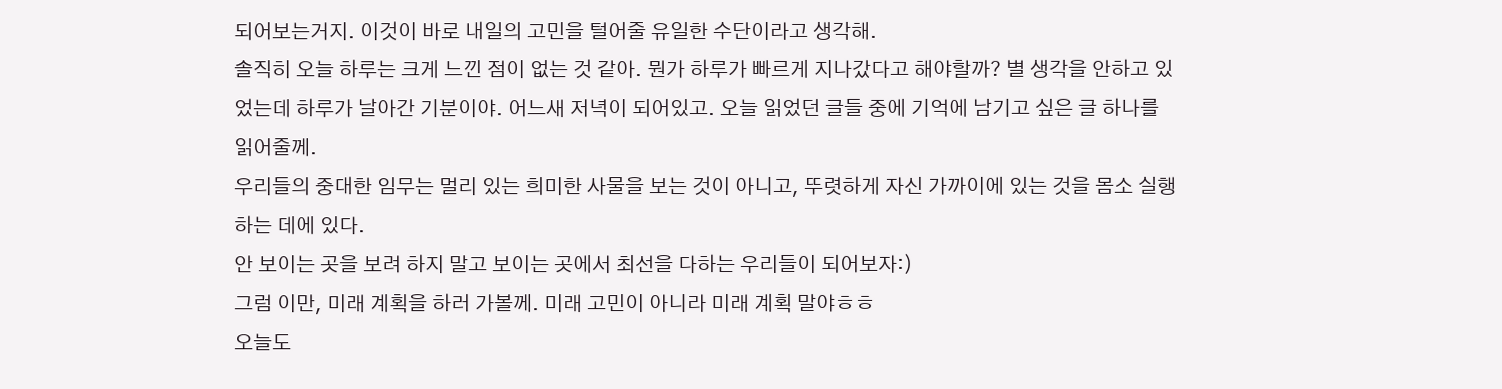되어보는거지. 이것이 바로 내일의 고민을 털어줄 유일한 수단이라고 생각해.
솔직히 오늘 하루는 크게 느낀 점이 없는 것 같아. 뭔가 하루가 빠르게 지나갔다고 해야할까? 별 생각을 안하고 있었는데 하루가 날아간 기분이야. 어느새 저녁이 되어있고. 오늘 읽었던 글들 중에 기억에 남기고 싶은 글 하나를 읽어줄께.
우리들의 중대한 임무는 멀리 있는 희미한 사물을 보는 것이 아니고, 뚜렷하게 자신 가까이에 있는 것을 몸소 실행하는 데에 있다.
안 보이는 곳을 보려 하지 말고 보이는 곳에서 최선을 다하는 우리들이 되어보자:)
그럼 이만, 미래 계획을 하러 가볼께. 미래 고민이 아니라 미래 계획 말야ㅎㅎ
오늘도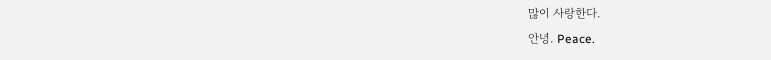많이 사랑한다.
안녕. Peace.